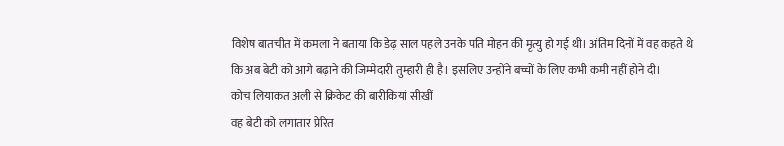विशेष बातचीत में कमला ने बताया कि डेढ़ साल पहले उनके पति मोहन की मृत्यु हो गई थी। अंतिम दिनों में वह कहते थे कि अब बेटी को आगे बढ़ाने की जिम्मेदारी तुम्हारी ही है। इसलिए उन्होंने बच्चों के लिए कभी कमी नहीं होने दी।
कोच लियाकत अली से क्रिकेट की बारीकियां सीखीं
वह बेटी को लगातार प्रेरित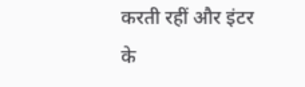करती रहीं और इंटर के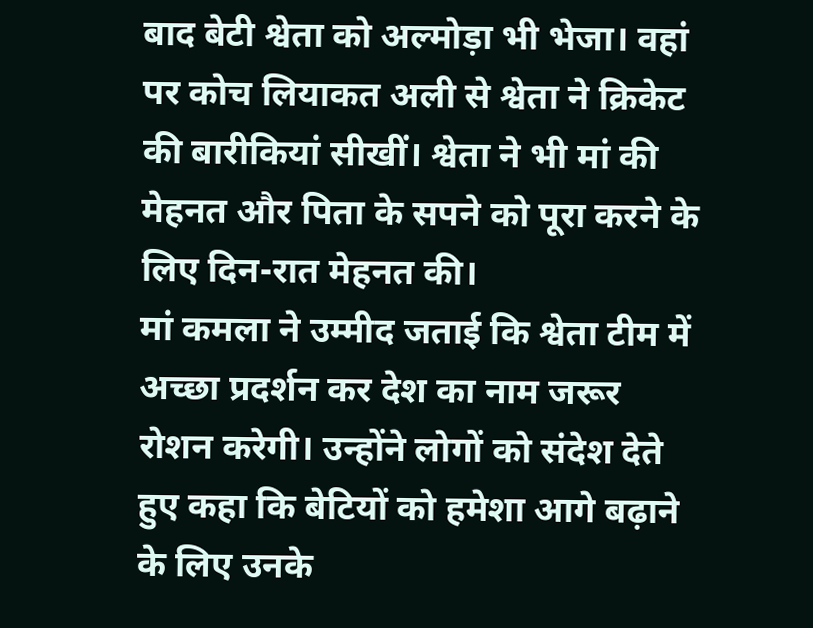बाद बेटी श्वेता को अल्मोड़ा भी भेजा। वहां पर कोच लियाकत अली से श्वेता ने क्रिकेट की बारीकियां सीखीं। श्वेता ने भी मां की मेहनत और पिता के सपने को पूरा करने के लिए दिन-रात मेहनत की।
मां कमला ने उम्मीद जताई कि श्वेता टीम में अच्छा प्रदर्शन कर देश का नाम जरूर रोशन करेगी। उन्होंने लोगों को संदेश देते हुए कहा कि बेटियों को हमेशा आगे बढ़ाने के लिए उनके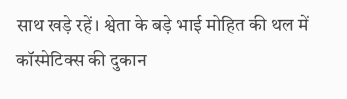साथ खड़े रहें। श्वेता के बड़े भाई मोहित की थल में कॉस्मेटिक्स की दुकान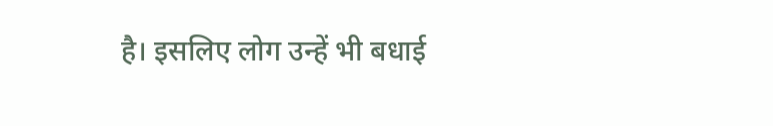है। इसलिए लोग उन्हें भी बधाई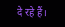दे रहे हैं।